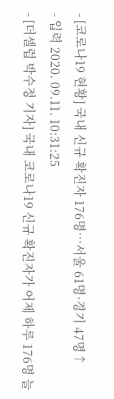- [코로나19 현황] 국내 신규 확진자 176명…서울 61명·경기 47명↑
- 입력 2020. 09.11. 10:31:25
- [더셀럽 박수정 기자] 국내 코로나19 신규 확진자가 어제 하루 176명 늘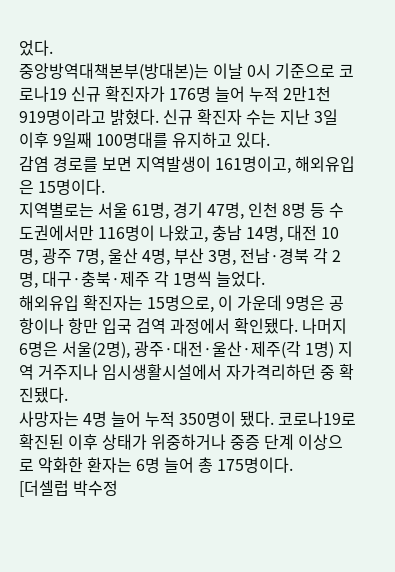었다.
중앙방역대책본부(방대본)는 이날 0시 기준으로 코로나19 신규 확진자가 176명 늘어 누적 2만1천919명이라고 밝혔다. 신규 확진자 수는 지난 3일 이후 9일째 100명대를 유지하고 있다.
감염 경로를 보면 지역발생이 161명이고, 해외유입은 15명이다.
지역별로는 서울 61명, 경기 47명, 인천 8명 등 수도권에서만 116명이 나왔고, 충남 14명, 대전 10명, 광주 7명, 울산 4명, 부산 3명, 전남·경북 각 2명, 대구·충북·제주 각 1명씩 늘었다.
해외유입 확진자는 15명으로, 이 가운데 9명은 공항이나 항만 입국 검역 과정에서 확인됐다. 나머지 6명은 서울(2명), 광주·대전·울산·제주(각 1명) 지역 거주지나 임시생활시설에서 자가격리하던 중 확진됐다.
사망자는 4명 늘어 누적 350명이 됐다. 코로나19로 확진된 이후 상태가 위중하거나 중증 단계 이상으로 악화한 환자는 6명 늘어 총 175명이다.
[더셀럽 박수정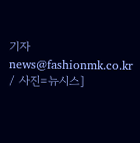기자 news@fashionmk.co.kr / 사진=뉴시스]